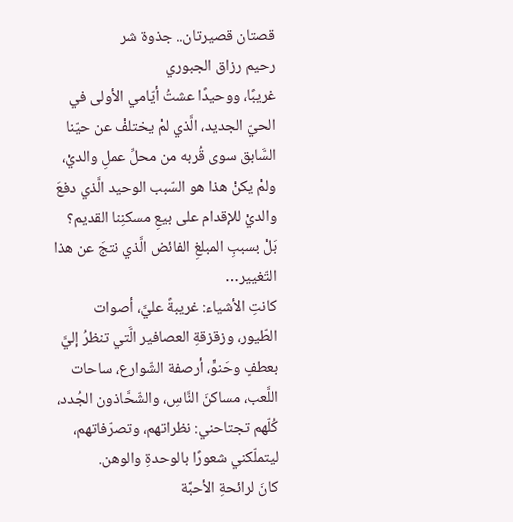قصتان قصيرتان.. جذوة شر
رحيم رزاق الجبوري
غريبًا، ووحيدًا عشتُ أيّامي الأولى في الحيّ الجديد، الَّذي لمْ يختلفْ عن حيّنا السَّابق سوى قُربه من محلِّ عملِ والديْ، ولمْ يكنْ هذا هو السّبب الوحيد الَّذي دفعَ والديْ للإقدام على بيعِ مسكنِنا القديم؟ بَلْ بسببِ المبلغِ الفائض الَّذي نتجَ عن هذا التّغيير…
كانتِ الأشياء: غريبةً عليَّ، أصوات الطّيور، وزقزقةِ العصافير الَّتي تنظرُ إليَّ بعطفٍ وحَنوٍّ، أرصفة الشّوارع، ساحات اللَّعب، مساكنَ النَّاسِ، والشّحَّاذون الجُدد، كُلّهم تجتاحني: نظراتهم، وتصرّفاتهم، ليتملّكني شعورًا بالوحدةِ والوهن.
كانَ لرائحةِ الأحبَّة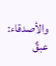والأصدقاء: عبقٌ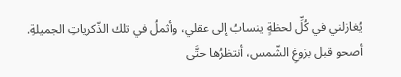يُغازلني في كُلِّ لحظةٍ ينسابُ إلى عقلي، وأثملُ في تلك الذّكرياتِ الجميلةِ.
أصحو قبل بزوغِ الشّمس، أنتظرُها حتَّى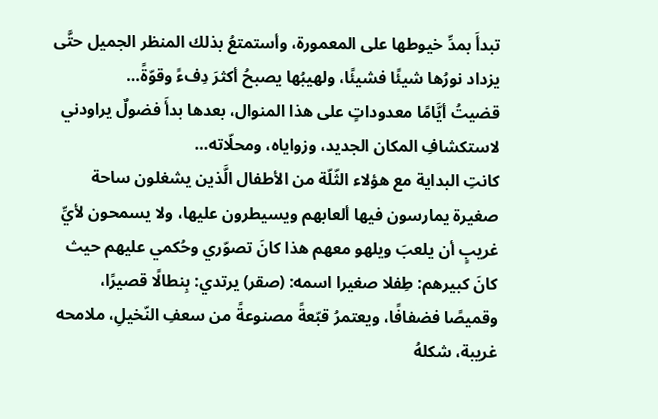تبدأَ بمدِّ خيوطها على المعمورة، وأستمتعُ بذلك المنظر الجميل حتَّى يزداد نورُها شيئًا فشيئًا، ولهيبُها يصبحُ أكثرَ دِفءً وقوّةً…
قضيتُ أيَّامًا معدوداتٍ على هذا المنوال، بعدها بدأَ فضولٌ يراودني لاستكشافِ المكان الجديد، وزواياه، ومحلّاته…
كانتِ البداية مع هؤلاء الثّلّة من الأطفال الَّذين يشغلون ساحة صغيرة يمارسون فيها ألعابهم ويسيطرون عليها، ولا يسمحون لأيِّ غريبٍ أن يلعبَ ويلهو معهم هذا كانَ تصوّري وحُكمي عليهم حيث كانَ كبيرهم: طِفلا صغيرا اسمه: (صقر) يرتدي: بِنطالًا قصيرًا، وقميصًا فضفافًا، ويعتمرُ قبّعةً مصنوعةً من سعفِ النّخيلِ، ملامحه غريبة، شكلهُ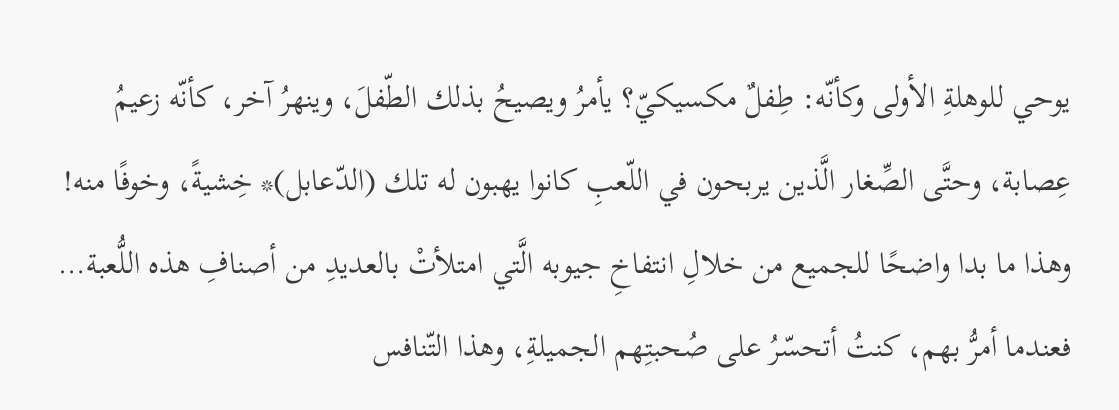يوحي للوهلةِ الأولى وكأنّه: طِفلٌ مكسيكيّ؟ يأمرُ ويصيحُ بذلك الطّفلَ، وينهرُ آخر، كأنّه زعيمُ عِصابة، وحتَّى الصِّغار الَّذين يربحون في اللّعبِ كانوا يهبون له تلك (الدّعابل)* خِشيةً، وخوفًا منه! وهذا ما بدا واضحًا للجميع من خلالِ انتفاخِ جيوبه الَّتي امتلأتْ بالعديدِ من أصنافِ هذه اللُّعبة…
فعندما أمرُّ بهم، كنتُ أتحسّرُ على صُحبتِهم الجميلةِ، وهذا التّنافس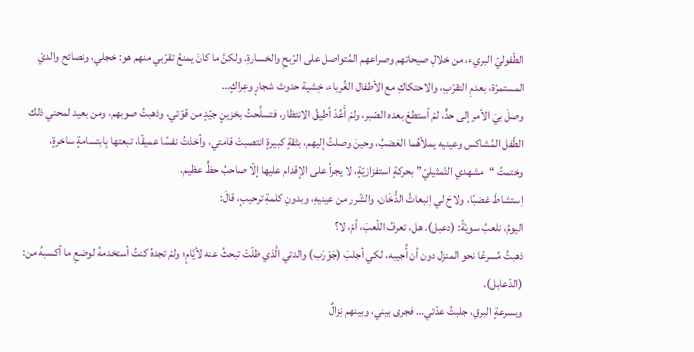الطّفوليّ البريء، من خلالِ صيحاتهم وصراعهم المُتواصل على الرّبحِ والخسارةِ. ولكنَّ ما كانَ يمنعُ تقرّبي منهم هو: خجلي، ونصائح والديْ المستمرّة، بعدمِ التقرّبِ، والاحتكاكِ مع الأطفال الغُرباء، خِشية حدوث شجارٍ وعِراكٍ…
وصلَ بيَ الأمر إلى حدٍّ، لمْ أستطعْ بعده الصّبر، ولمْ أَعُدْ أطيقُ الانتظار، فتسلَّحتُ بخزينٍ جيّدٍ من قوّتي، وذهبتُ صوبهم، ومن بعيد لمحني ذلك الطّفل المُشاكس وعينيه يملأهُما الغضبُ، وحينَ وصلتُ إليهم، بثقةٍ كبيرةٍ انتصبتْ قامتي، وأخذتُ نفسًا عميقًا، تبعتها بِابتسامةٍ ساخرةٍ، وختمتُ “مشهدي التّمثيليّ” بحركةٍ استفزازيّةٍ، لا يجرأ على الإقدام عليها إلّا صاحبُ حظٍّ عظيم.
اِستشاطَ غضبًا، ولاحَ لي اِنبعاثُ الدُّخَان، والشّرر من عينيهِ، وبدونِ كلمةِ ترحيبٍ، قالَ:
اليومُ، نلعبُ سويّةً: (دعبل). هل، تعرفُ اللّعبَ، أمْ، لا؟
ذهبتُ مُسرعًا نحو المنزل دون أن أُجيبه، لكي أجلبَ (جَوْرَب) والدتي الَّذي ظلّتْ تبحثُ عنه لأيَّامٍ؛ ولمْ تجدهُ كنتُ أستخدمهُ لوضعِ ما أكسبهُ من: (الدّعابل).
وبسرعةٍ البرقِ، جلبتُ عدّتي… فجرى بيني، وبينهم نِزالٌ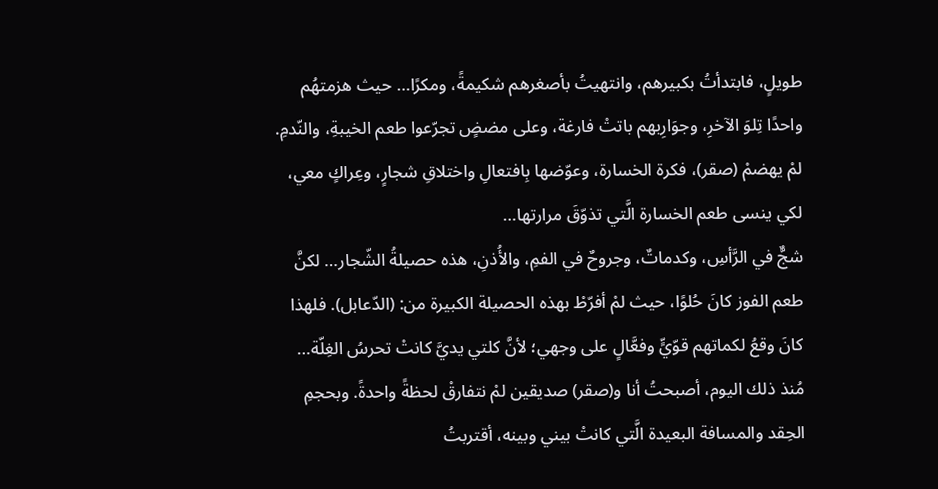طويلٍ، فابتدأتُ بكبيرهم، وانتهيتُ بأصغرهم شكيمةً، ومكرًا… حيث هزمتهُم واحدًا تِلوَ الآخرِ، وجوَارِبهم باتتْ فارغة، وعلى مضضٍ تجرّعوا طعم الخيبةِ، والنّدمِ.
لمْ يهضمْ (صقر)، فكرة الخسارة، وعوّضها بِافتعالِ واختلاقِ شجارٍ، وعِراكٍ معي، لكي ينسى طعم الخسارة الَّتي تذوّقَ مرارتها…
شجٌّ في الرَّأسِ، وكدماتٌ، وجروحٌ في الفمِ، والأُذنِ، هذه حصيلةُ الشّجار… لكنَّ طعم الفوز كانَ حُلوًا، حيث لمْ أفرّطْ بهذه الحصيلة الكبيرة من: (الدّعابل). فلهذا كانَ وقعُ لكماتهم قوّيٍّ وفعَّالٍ على وجهي؛ لأنَّ كلتي يديَّ كانتْ تحرسُ الغِلّة…
مُنذ ذلك اليوم، أصبحتُ أنا و(صقر) صديقين لمْ نتفارقْ لحظةً واحدةً. وبحجمِ الحِقد والمسافة البعيدة الَّتي كانتْ بيني وبينه، أقتربتُ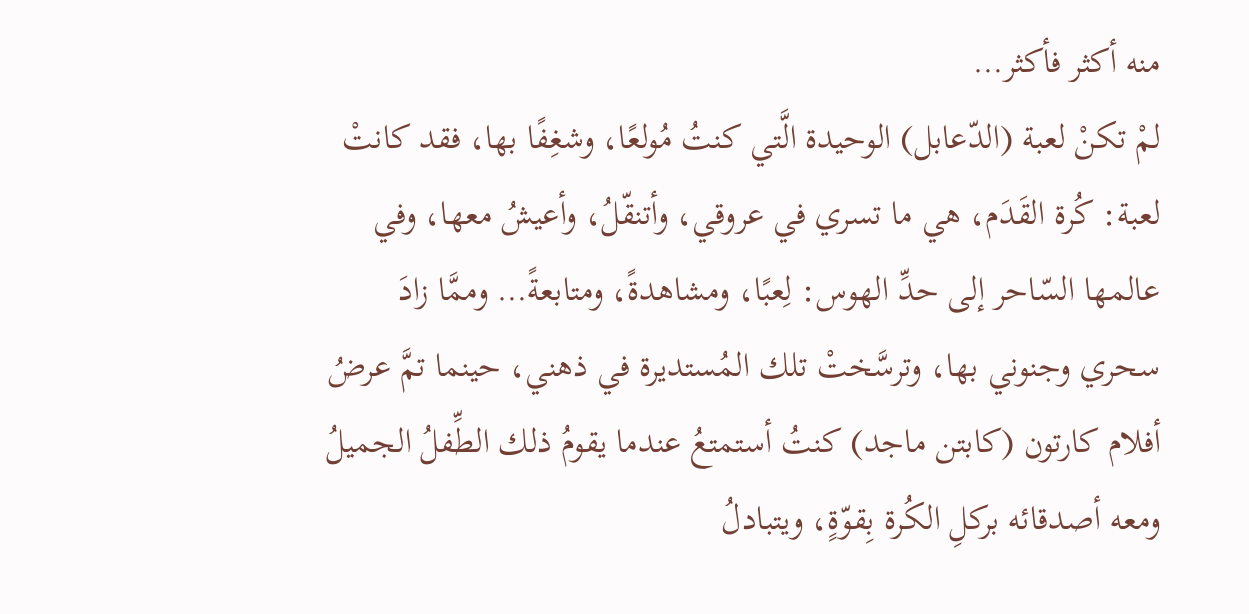منه أكثر فأكثر…
لمْ تكنْ لعبة (الدّعابل) الوحيدة الَّتي كنتُ مُولعًا، وشغِفًا بها، فقد كانتْ لعبة: كُرة القَدَم، هي ما تسري في عروقي، وأتنقّلُ، وأعيشُ معها، وفي عالمها السّاحر إلى حدِّ الهوس: لِعبًا، ومشاهدةً، ومتابعةً… وممَّا زادَ سحري وجنوني بها، وترسَّختْ تلك المُستديرة في ذهني، حينما تمَّ عرضُ أفلام كارتون (كابتن ماجد) كنتُ أستمتعُ عندما يقومُ ذلك الطِّفلُ الجميلُ ومعه أصدقائه بركلِ الكُرة بِقوّةٍ، ويتبادلُ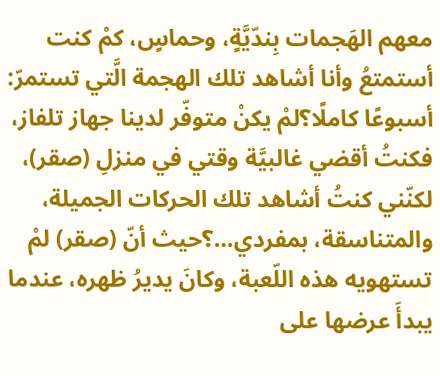معهم الهَجمات بِندّيَّةٍ، وحماسٍ، كمْ كنت أستمتعُ وأنا أشاهد تلك الهجمة الَّتي تستمرّ: أسبوعًا كاملًا؟لمْ يكنْ متوفّر لدينا جهاز تلفاز، فكنتُ أقضي غالبيَّة وقتي في منزلِ (صقر)، لكنّني كنتُ أشاهد تلك الحركات الجميلة، والمتناسقة، بمفردي…؟حيث أنّ (صقر) لمْ تستهويه هذه اللّعبة، وكانَ يديرُ ظهره، عندما يبدأَ عرضها على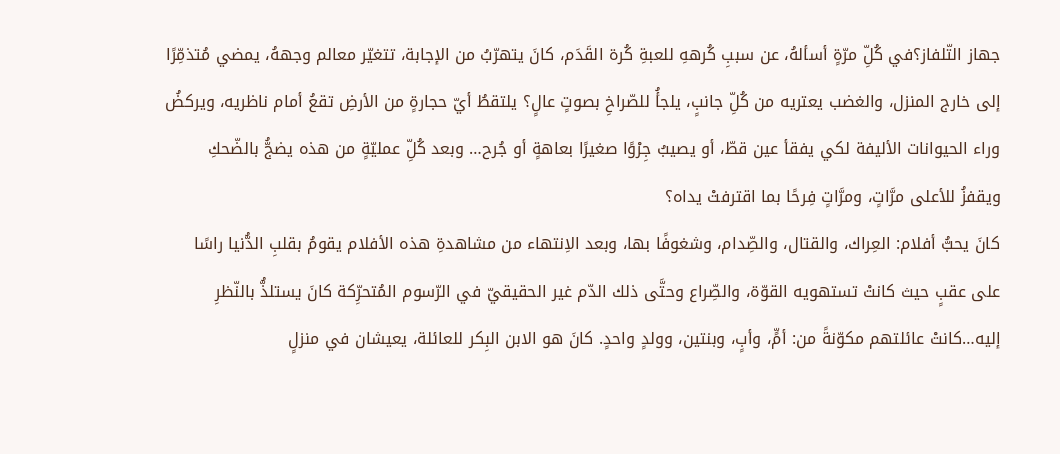جهاز التّلفاز؟في كُلِّ مرّةٍ أسألهُ، عن سببِ كُرههِ للعبةِ كُرة القَدَم، كانَ يتهرّبُ من الإجابة، تتغيّر معالم وجههُ، يمضي مُتذمِّرًا إلى خارج المنزل، والغضب يعتريه من كُلِّ جانبٍ، يلجأُ للصّراخِ بصوتٍ عالٍ؟ يلتقطُ أيّ حجارةٍ من الأرضِ تقعُ أمام ناظريه، ويركضُ وراء الحيوانات الأليفة لكي يفقأ عين قطّ، أو يصيبُ جِرْوًا صغيرًا بعاهةٍ أو جُرح… وبعد كُلِّ عمليّةٍ من هذه يضجُّ بالضّحكِ ويقفزُ للأعلى مرَّاتٍ، ومرَّاتٍ فِرحًا بما اقترفتْ يداه؟
كانَ يحبُّ أفلام: العِراك، والقتال، والصِّدام، وشغوفًا بها، وبعد الاِنتهاء من مشاهدةِ هذه الأفلام يقومُ بقلبِ الدُّنيا راسًا على عقبٍ حيث كانتْ تستهويه القوّة، والصِّراع وحتَّى ذلك الدّم غير الحقيقيّ في الرّسوم المُتحرِّكة كانَ يستلذُّ بالنّظرِ إليه…كانتْ عائلتهم مكوّنةً من: أمٍّ، وأبٍ، وبنتين، وولدٍ واحدٍ. كانَ هو الابن البِكر للعائلة، يعيشان في منزلٍ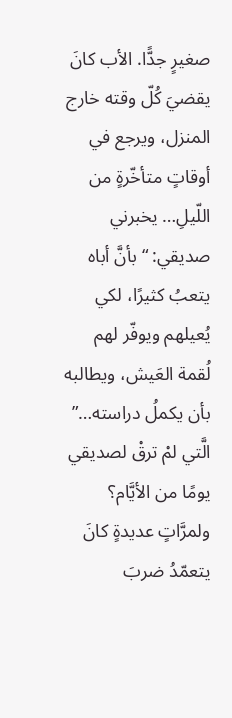صغيرٍ جدًّا. الأب كانَ يقضيَ كُلّ وقته خارج المنزل، ويرجع في أوقاتٍ متأخّرةٍ من اللّيلِ… يخبرني صديقي: “بأنَّ أباه يتعبُ كثيرًا، لكي يُعيلهم ويوفّر لهم لُقمة العَيش، ويطالبه بأن يكملُ دراسته…” الَّتي لمْ ترقْ لصديقي يومًا من الأيَّام؟ ولمرَّاتٍ عديدةٍ كانَ يتعمّدُ ضربَ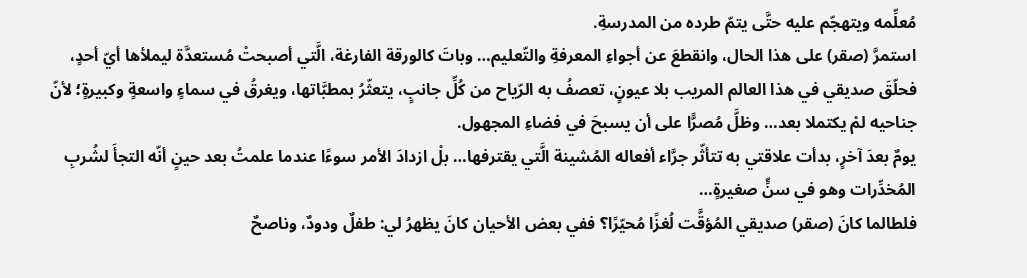مُعلِّمه ويتهجّم عليه حتَّى يتمّ طرده من المدرسةِ.
استمرَّ (صقر) على هذا الحال، وانقطعَ عن أجواءِ المعرفةِ والتّعليم… وباتَ كالورقة الفارغة، الَّتي أصبحتْ مُستعدَّة ليملأها أيّ أحدٍ، فحلّقَ صديقي في هذا العالم المريب بلا عيونٍ، تعصفُ به الرّياح من كُلِّ جانبٍ، يتعثّرُ بمطبَّاتها، ويغرقُ في سماءٍ واسعةٍ وكبيرةٍ؛ لأنّ جناحيه لمْ يكتملا بعد… وظلَّ مُصرًّا على أن يسبحَ في فضاءِ المجهول.
يومٌ بعدَ آخرٍ، بدأت علاقتي به تتأثّر جرَّاء أفعاله المُشينة الَّتي يقترفها… بلْ ازدادَ الأمر سوءًا عندما علمتُ بعد حينٍ أنّه التجأَ لشُربِ المُخدِّرات وهو في سنٍّ صغيرةٍ…
فلطالما كانَ (صقر) صديقي المُؤقَّت لُغزًا مُحيّرًا؟ ففي بعض الأحيان كانَ يظهرُ لي: طفلٌ ودودٌ، وناصحٌ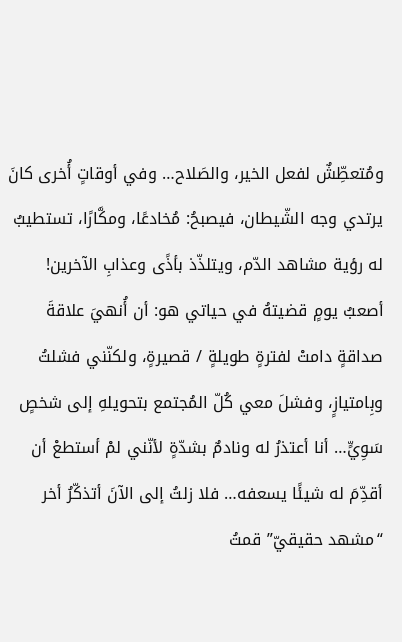ومُتعطِّشٌ لفعل الخير، والصَلاح… وفي أوقاتٍ أُخرى كانَ يرتدي وجه الشّيطان، فيصبحُ: مُخادعًا، ومكَّارًا، تستطيبُ له رؤية مشاهد الدّم، ويتلذّذ بأذًى وعذابِ الآخرين!
أصعبُ يومٍ قضيتهُ في حياتي هو: أن أُنهيَ علاقةَ صداقةٍ دامتْ لفترةٍ طويلةٍ / قصيرةٍ، ولكنّني فشلتُ وبِامتيازٍ، وفشلَ معي كُلّ المُجتمع بتحويلهِ إلى شخصٍ سَوِيٍّ… أنا أعتذرُ له ونادمٌ بشدّةٍ لأنّني لمْ أستطعْ أن أقدِّمَ له شيئًا يسعفه… فلا زلتُ إلى الآنَ أتذكّرُ أخر “مشهد حقيقيّ” قمتُ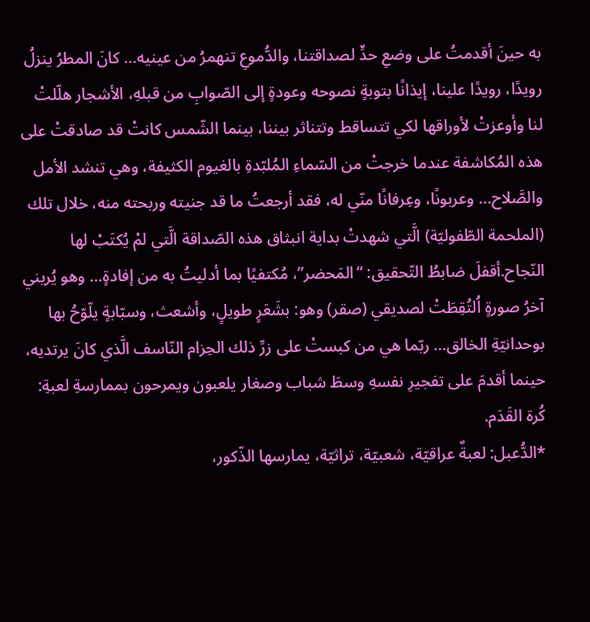به حينَ أقدمتُ على وضعِ حدٍّ لصداقتنا، والدُّموعِ تنهمرُ من عينيه… كانَ المطرُ ينزلُ رويدًا، رويدًا علينا، إيذانًا بتوبةٍ نصوحه وعودةٍ إلى الصّوابِ من قبلهِ، الأشجار هلّلتْ لنا وأوعزتْ لأوراقها لكي تتساقط وتتناثر بيننا، بينما الشّمس كانتْ قد صادقتْ على هذه المُكاشفة عندما خرجتْ من السّماءِ المُلبّدةِ بالغيوم الكثيفة، وهي تنشد الأمل والصَّلاح… وعربونًا، وعِرفانًا منّي له، فقد أرجعتُ ما قد جنيته وربحته منه، خلال تلك (الملحمة الطّفوليّة) الَّتي شهدتْ بداية انبثاق هذه الصّداقة الَّتي لمْ يُكتَبْ لها النّجاح.أقفلَ ضابطُ التّحقيق: “المَحضر”، مُكتفيًا بما أدليتُ به من إفادةٍ… وهو يُريني آخرُ صورةٍ اُلتُقِطَتْ لصديقي (صقر) وهو: بشَعَرٍ طويلٍ، وأشعث، وسبّابةٍ يلّوّحُ بها بوحدانيّةِ الخالق… ربّما هي من كبستْ على زرِّ ذلك الحِزام النّاسف الَّذي كانَ يرتديه، حينما أقدمَ على تفجيرِ نفسهِ وسطَ شباب وصغار يلعبون ويمرحون بممارسةِ لعبةِ: كُرة القَدَم.
*الدُّعبل: لعبةٌ عراقيّة، شعبيّة، تراثيّة، يمارسها الذّكور،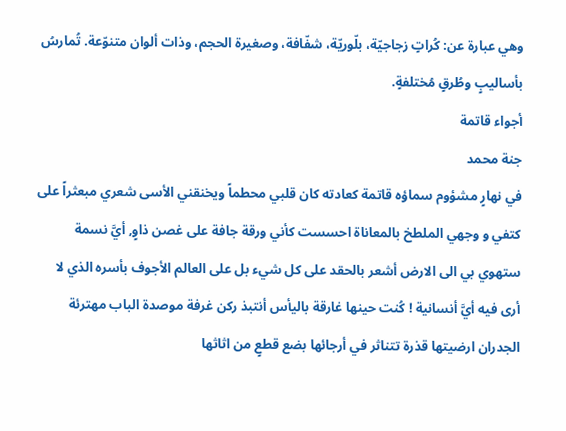وهي عبارة عن: كُراتٍ زجاجيّة، بلّوريّة، شفّافة، وصغيرة الحجم، وذات ألوان متنوّعة. تُمارسُ بأساليبٍ وطُرقٍ مُختلفةٍ.
أجواء قاتمة
جنة محمد
في نهارٍ مشؤوم سماؤه قاتمة كعادته كان قلبي محطماً ويخنقني الأسى شعري مبعثراً على كتفي و وجهي الملطخ بالمعاناة احسست كأني ورقة جافة على غصن ذاوٍ, أيَّ نسمة ستهوي بي الى الارض أشعر بالحقد على كل شيء بل على العالم الأجوف بأسره الذي لا أرى فيه أيَّ أنسانية ! كُنت حينها غارقة باليأس أنتبذ ركن غرفة موصدة الباب مهترئة الجدران ارضيتها قذرة تتناثر في أرجائها بضع قطعٍ من اثاثها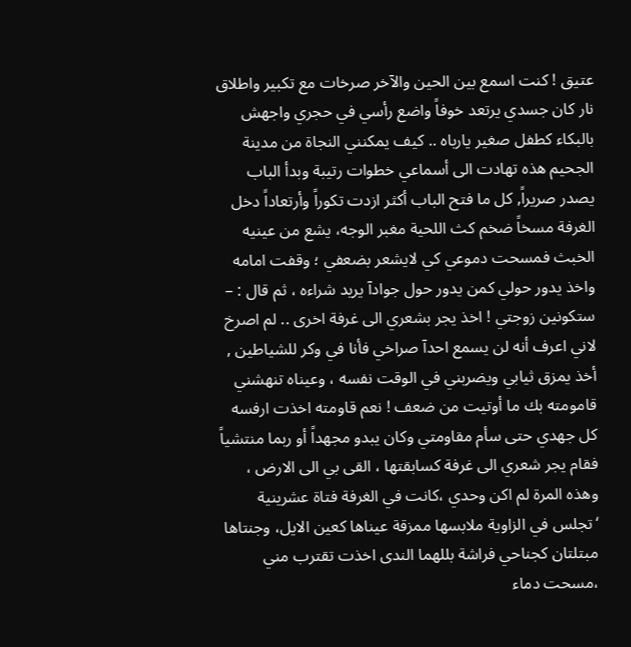عتيق ! كنت اسمع بين الحين والآخر صرخات مع تكبير واطلاق نار كان جسدي يرتعد خوفاً واضع رأسي في حجري واجهش بالبكاء كطفل صغير يارباه .. كيف يمكنني النجاة من مدينة الجحيم هذه تهادت الى أسماعي خطوات رتيبة وبدأ الباب يصدر صريراً, كل ما فتح الباب أكثر ازدت تكوراً وأرتعاداً دخل الغرفة مسخاً ضخم كث اللحية مغبر الوجه، يشع من عينيه الخبث فمسحت دموعي كي لايشعر بضعفي ؛ وقفت امامه واخذ يدور حولي كمن يدور حول جوادآ يريد شراءه ، ثم قال : – ستكونين زوجتي ! اخذ يجر بشعري الى غرفة اخرى .. لم اصرخ لاني اعرف أنه لن يسمع احدآ صراخي فأنا في وكر للشياطين , أخذ يمزق ثيابي ويضربني في الوقت نفسه ، وعيناه تنهشني قامومته بك ما أوتيت من ضعف ! نعم قاومته اخذت ارفسه كل جهدي حتى سأم مقاومتي وكان يبدو مجهداً أو ربما منتشياً فقام يجر شعري الى غرفة كسابقتها ، القى بي الى الارض ، وهذه المرة لم اكن وحدي ،كانت في الغرفة فتاة عشرينية ‘تجلس في الزاوية ملابسها ممزقة عيناها كعين الايل، وجنتاها مبتلتان كجناحي فراشة بللهما الندى اخذت تقترب مني ،مسحت دماء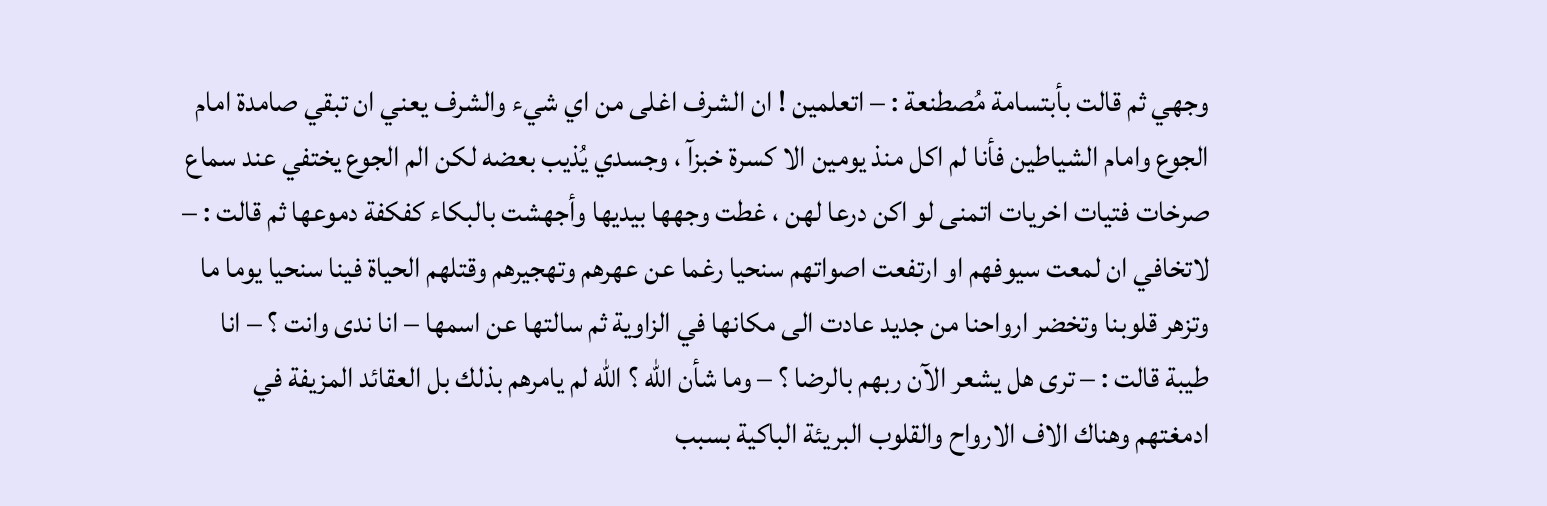وجهي ثم قالت بأبتسامة مُصطنعة : – اتعلمين ! ان الشرف اغلى من اي شيء والشرف يعني ان تبقي صامدة امام الجوع وامام الشياطين فأنا لم اكل منذ يومين الا كسرة خبزآ ، وجسدي يُذيب بعضه لكن الم الجوع يختفي عند سماع صرخات فتيات اخريات اتمنى لو اكن درعا لهن ، غطت وجهها بيديها وأجهشت بالبكاء كفكفة دموعها ثم قالت : – لاتخافي ان لمعت سيوفهم او ارتفعت اصواتهم سنحيا رغما عن عهرهم وتهجيرهم وقتلهم الحياة فينا سنحيا يوما ما وتزهر قلوبنا وتخضر ارواحنا من جديد عادت الى مكانها في الزاوية ثم سالتها عن اسمها – انا ندى وانت ؟ – انا طيبة قالت : – ترى هل يشعر الآن ربهم بالرضا ؟ – وما شأن الله ؟ الله لم يامرهم بذلك بل العقائد المزيفة في ادمغتهم وهناك الاف الارواح والقلوب البريئة الباكية بسبب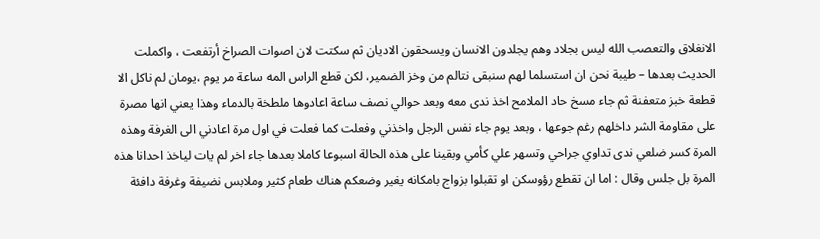الانغلاق والتعصب الله ليس بجلاد وهم يجلدون الانسان ويسحقون الاديان ثم سكتت لان اصوات الصراخ أرتفعت ، واكملت الحديث بعدها – طيبة نحن ان استسلما لهم سنبقى نتالم من وخز الضمير، لكن قطع الراس المه ساعة مر يوم ،يومان لم ناكل الا قطعة خبز متعفنة ثم جاء مسخ حاد الملامح اخذ ندى معه وبعد حوالي نصف ساعة اعادوها ملطخة بالدماء وهذا يعني انها مصرة على مقاومة الشر داخلهم رغم جوعها ، وبعد يوم جاء نفس الرجل واخذني وفعلت كما فعلت في اول مرة اعادني الى الغرفة وهذه المرة كسر ضلعي ندى تداوي جراحي وتسهر علي كأمي وبقينا على هذه الحالة اسبوعا كاملا بعدها جاء اخر لم يات لياخذ احدانا هذه المرة بل جلس وقال : اما ان تقطع رؤوسكن او تقبلوا بزواج بامكانه يغير وضعكم هناك طعام كثير وملابس نضيفة وغرفة دافئة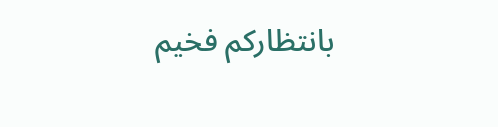بانتظاركم فخيم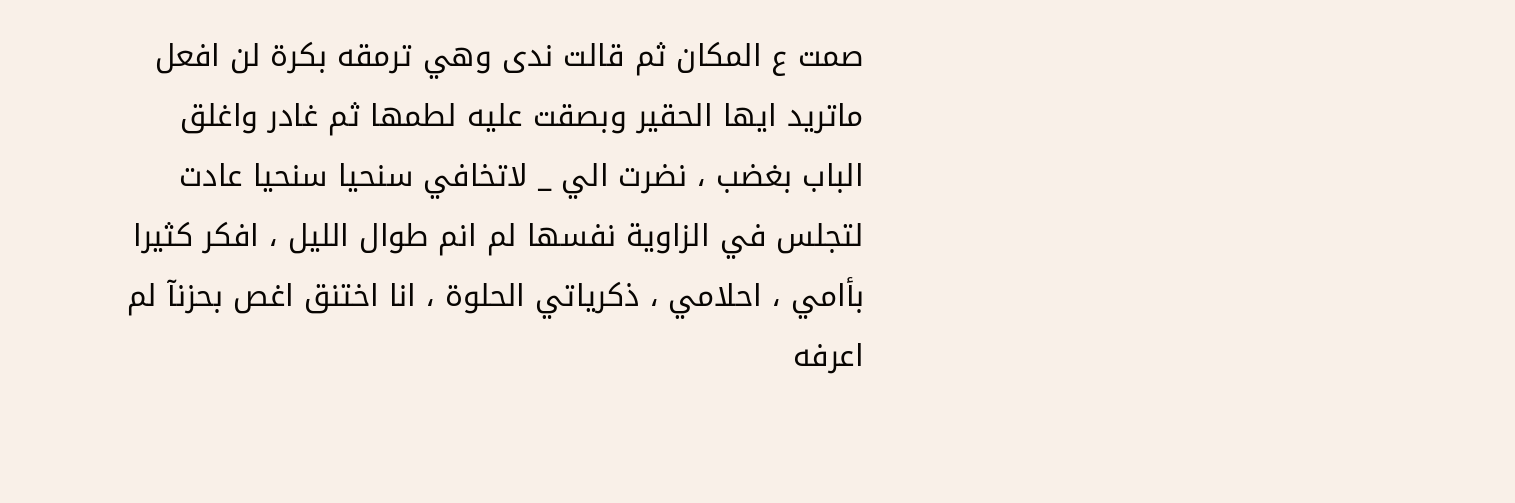صمت ع المكان ثم قالت ندى وهي ترمقه بكرة لن افعل ماتريد ايها الحقير وبصقت عليه لطمها ثم غادر واغلق الباب بغضب ، نضرت الي _ لاتخافي سنحيا سنحيا عادت لتجلس في الزاوية نفسها لم انم طوال الليل ، افكر كثيرا بأامي ، احلامي ، ذكرياتي الحلوة ، انا اختنق اغص بحزنآ لم اعرفه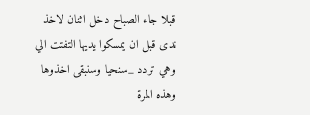قبلا جاء الصباح دخل اثنان لاخذ ندى قبل ان يمسكوا يديها التفتت الي وهي تردد _سنحيا وسنبقى اخذوها وهذه المرة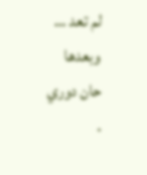لم تعد … وبعدها حان دوري .